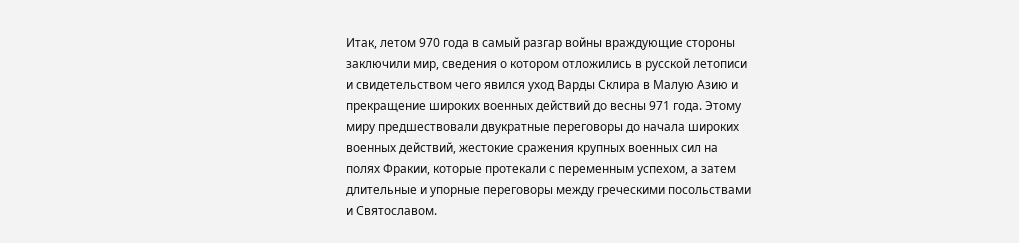Итак, летом 970 года в самый разгар войны враждующие стороны заключили мир, сведения о котором отложились в русской летописи и свидетельством чего явился уход Варды Склира в Малую Азию и прекращение широких военных действий до весны 971 года. Этому миру предшествовали двукратные переговоры до начала широких военных действий, жестокие сражения крупных военных сил на полях Фракии, которые протекали с переменным успехом, а затем длительные и упорные переговоры между греческими посольствами и Святославом.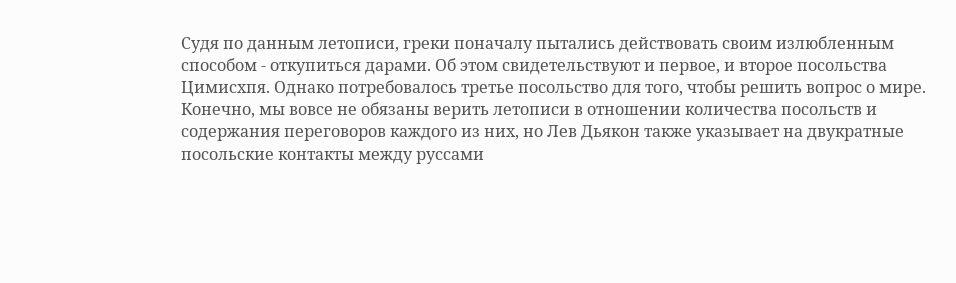Судя по данным летописи, греки поначалу пытались действовать своим излюбленным способом - откупиться дарами. Об этом свидетельствуют и первое, и второе посольства Цимисхпя. Однако потребовалось третье посольство для того, чтобы решить вопрос о мире. Конечно, мы вовсе не обязаны верить летописи в отношении количества посольств и содержания переговоров каждого из них, но Лев Дьякон также указывает на двукратные посольские контакты между руссами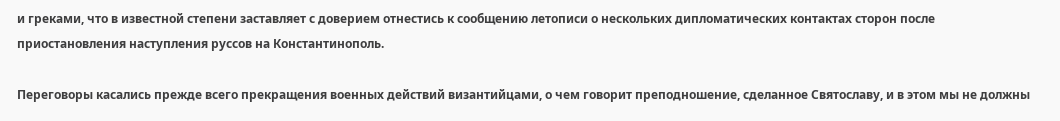и греками, что в известной степени заставляет с доверием отнестись к сообщению летописи о нескольких дипломатических контактах сторон после приостановления наступления руссов на Константинополь.

Переговоры касались прежде всего прекращения военных действий византийцами, о чем говорит преподношение, сделанное Святославу, и в этом мы не должны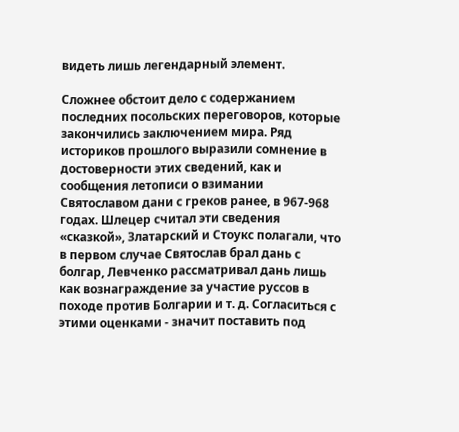видеть лишь легендарный элемент.

Сложнее обстоит дело с содержанием последних посольских переговоров, которые закончились заключением мира. Ряд историков прошлого выразили сомнение в достоверности этих сведений, как и сообщения летописи о взимании Святославом дани с греков ранее, в 967-968 годах. Шлецер считал эти сведения «сказкой», Златарский и Стоукс полагали, что в первом случае Святослав брал дань с болгар, Левченко рассматривал дань лишь как вознаграждение за участие руссов в походе против Болгарии и т. д. Согласиться с этими оценками - значит поставить под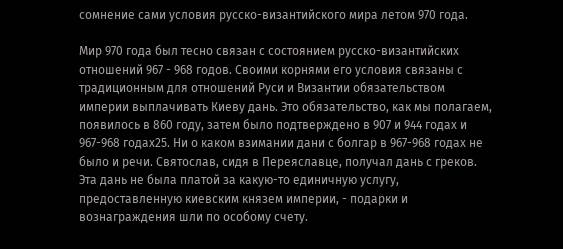сомнение сами условия русско-византийского мира летом 970 года.

Мир 970 года был тесно связан с состоянием русско-византийских отношений 967 - 968 годов. Своими корнями его условия связаны с традиционным для отношений Руси и Византии обязательством империи выплачивать Киеву дань. Это обязательство, как мы полагаем, появилось в 860 году, затем было подтверждено в 907 и 944 годах и 967-968 годах25. Ни о каком взимании дани с болгар в 967-968 годах не было и речи. Святослав, сидя в Переяславце, получал дань с греков. Эта дань не была платой за какую-то единичную услугу, предоставленную киевским князем империи, - подарки и вознаграждения шли по особому счету.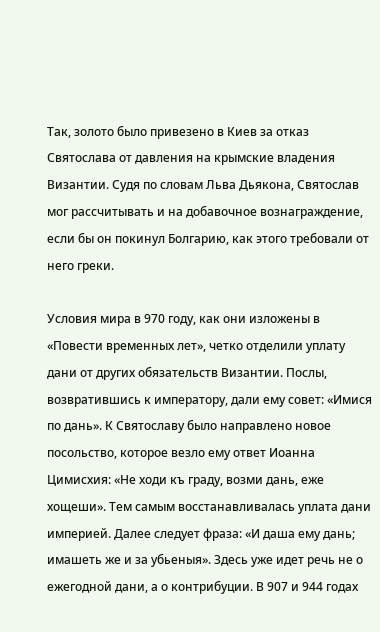Так, золото было привезено в Киев за отказ Святослава от давления на крымские владения Византии. Судя по словам Льва Дьякона, Святослав мог рассчитывать и на добавочное вознаграждение, если бы он покинул Болгарию, как этого требовали от него греки.

Условия мира в 970 году, как они изложены в «Повести временных лет», четко отделили уплату дани от других обязательств Византии. Послы, возвратившись к императору, дали ему совет: «Имися по дань». К Святославу было направлено новое посольство, которое везло ему ответ Иоанна Цимисхия: «Не ходи къ граду, возми дань, еже хощеши». Тем самым восстанавливалась уплата дани империей. Далее следует фраза: «И даша ему дань; имашеть же и за убьеныя». Здесь уже идет речь не о ежегодной дани, а о контрибуции. В 907 и 944 годах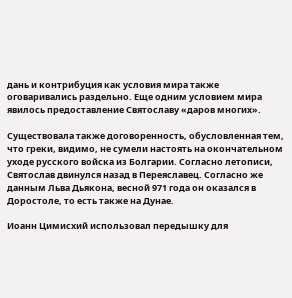дань и контрибуция как условия мира также оговаривались раздельно. Еще одним условием мира явилось предоставление Святославу «даров многих».

Существовала также договоренность, обусловленная тем, что греки, видимо, не сумели настоять на окончательном уходе русского войска из Болгарии. Согласно летописи, Святослав двинулся назад в Переяславец. Согласно же данным Льва Дьякона, весной 971 года он оказался в Доростоле, то есть также на Дунае.

Иоанн Цимисхий использовал передышку для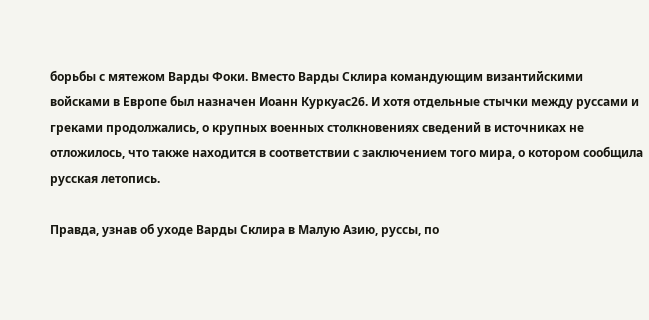борьбы с мятежом Варды Фоки. Вместо Варды Склира командующим византийскими войсками в Европе был назначен Иоанн Куркуас26. И хотя отдельные стычки между руссами и греками продолжались, о крупных военных столкновениях сведений в источниках не отложилось, что также находится в соответствии с заключением того мира, о котором сообщила русская летопись.

Правда, узнав об уходе Варды Склира в Малую Азию, руссы, по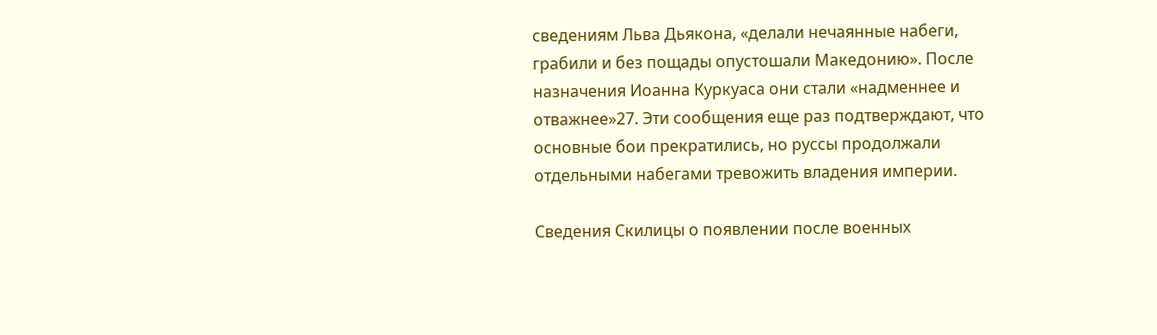сведениям Льва Дьякона, «делали нечаянные набеги, грабили и без пощады опустошали Македонию». После назначения Иоанна Куркуаса они стали «надменнее и отважнее»27. Эти сообщения еще раз подтверждают, что основные бои прекратились, но руссы продолжали отдельными набегами тревожить владения империи.

Сведения Скилицы о появлении после военных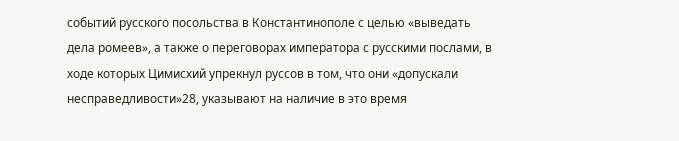событий русского посольства в Константинополе с целью «выведать дела ромеев», а также о переговорах императора с русскими послами, в ходе которых Цимисхий упрекнул руссов в том, что они «допускали несправедливости»28, указывают на наличие в это время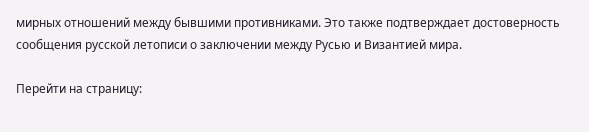мирных отношений между бывшими противниками. Это также подтверждает достоверность сообщения русской летописи о заключении между Русью и Византией мира.

Перейти на страницу: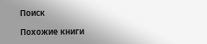Поиск

Похожие книги